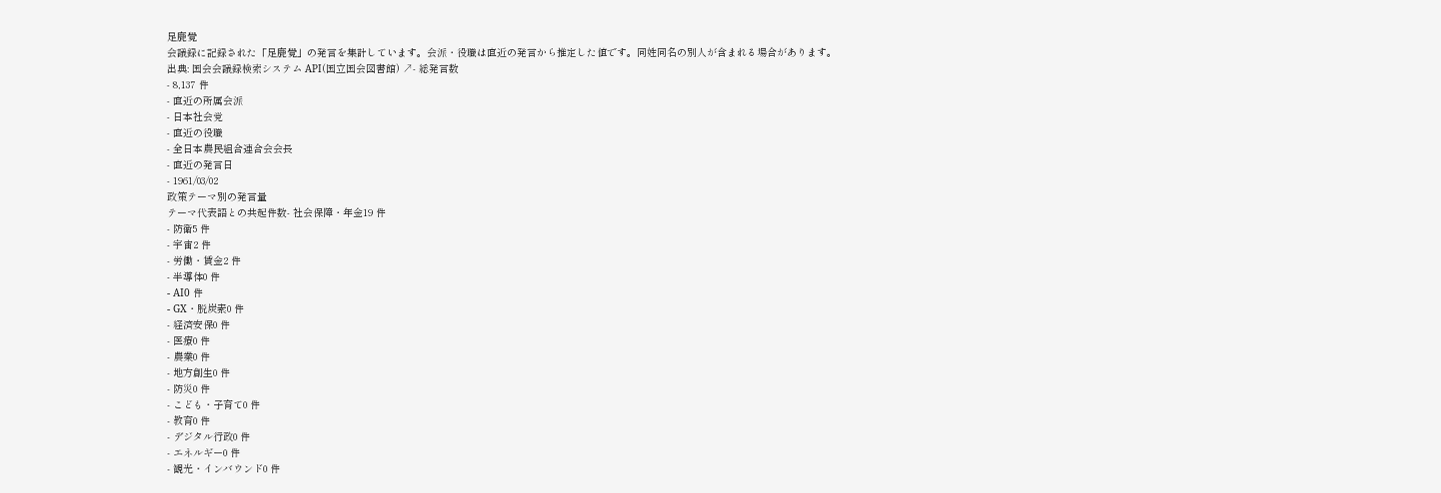足鹿覺
会議録に記録された「足鹿覺」の発言を集計しています。会派・役職は直近の発言から推定した値です。同姓同名の別人が含まれる場合があります。
出典: 国会会議録検索システム API(国立国会図書館) ↗- 総発言数
- 8,137 件
- 直近の所属会派
- 日本社会党
- 直近の役職
- 全日本農民組合連合会会長
- 直近の発言日
- 1961/03/02
政策テーマ別の発言量
テーマ代表語との共起件数- 社会保障・年金19 件
- 防衛5 件
- 宇宙2 件
- 労働・賃金2 件
- 半導体0 件
- AI0 件
- GX・脱炭素0 件
- 経済安保0 件
- 医療0 件
- 農業0 件
- 地方創生0 件
- 防災0 件
- こども・子育て0 件
- 教育0 件
- デジタル行政0 件
- エネルギー0 件
- 観光・インバウンド0 件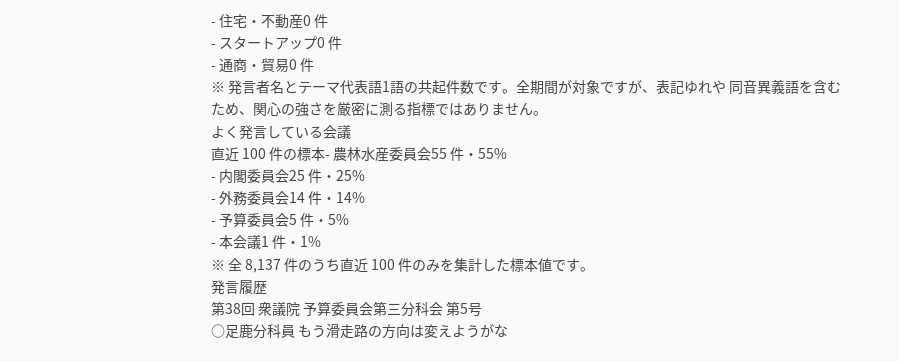- 住宅・不動産0 件
- スタートアップ0 件
- 通商・貿易0 件
※ 発言者名とテーマ代表語1語の共起件数です。全期間が対象ですが、表記ゆれや 同音異義語を含むため、関心の強さを厳密に測る指標ではありません。
よく発言している会議
直近 100 件の標本- 農林水産委員会55 件・55%
- 内閣委員会25 件・25%
- 外務委員会14 件・14%
- 予算委員会5 件・5%
- 本会議1 件・1%
※ 全 8,137 件のうち直近 100 件のみを集計した標本値です。
発言履歴
第38回 衆議院 予算委員会第三分科会 第5号
○足鹿分科員 もう滑走路の方向は変えようがな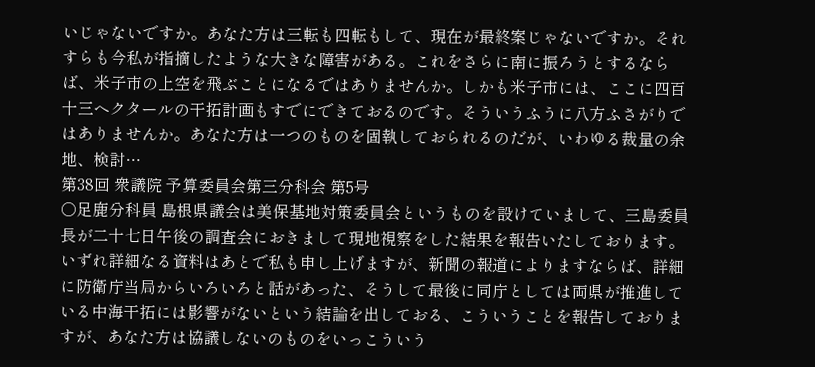いじゃないですか。あなた方は三転も四転もして、現在が最終案じゃないですか。それすらも今私が指摘したような大きな障害がある。これをさらに南に振ろうとするならば、米子市の上空を飛ぶことになるではありませんか。しかも米子市には、ここに四百十三ヘクタールの干拓計画もすでにできておるのです。そういうふうに八方ふさがりではありませんか。あなた方は一つのものを固執しておられるのだが、いわゆる裁量の余地、検討…
第38回 衆議院 予算委員会第三分科会 第5号
○足鹿分科員 島根県議会は美保基地対策委員会というものを設けていまして、三島委員長が二十七日午後の調査会におきまして現地視察をした結果を報告いたしております。いずれ詳細なる資料はあとで私も申し上げますが、新聞の報道によりますならば、詳細に防衛庁当局からいろいろと話があった、そうして最後に同庁としては両県が推進している中海干拓には影響がないという結論を出しておる、こういうことを報告しておりますが、あなた方は協議しないのものをいっこういう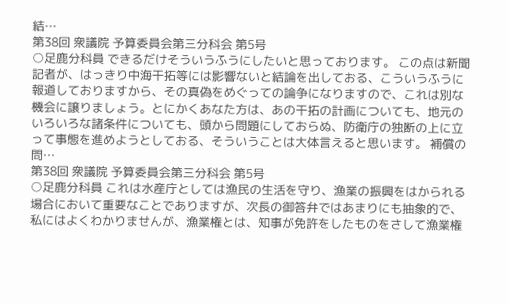結…
第38回 衆議院 予算委員会第三分科会 第5号
○足鹿分科員 できるだけそういうふうにしたいと思っております。 この点は新聞記者が、はっきり中海干拓等には影響ないと結論を出しておる、こういうふうに報道しておりますから、その真偽をめぐっての論争になりますので、これは別な機会に譲りましょう。とにかくあなた方は、あの干拓の計画についても、地元のいろいろな諸条件についても、頭から問題にしておらぬ、防衛庁の独断の上に立って事態を進めようとしておる、そういうことは大体言えると思います。 補償の問…
第38回 衆議院 予算委員会第三分科会 第5号
○足鹿分科員 これは水産庁としては漁民の生活を守り、漁業の振興をはかられる場合において重要なことでありますが、次長の御答弁ではあまりにも抽象的で、私にはよくわかりませんが、漁業権とは、知事が免許をしたものをさして漁業権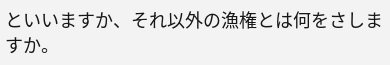といいますか、それ以外の漁権とは何をさしますか。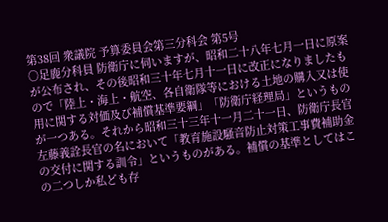第38回 衆議院 予算委員会第三分科会 第5号
○足鹿分科員 防衛庁に伺いますが、昭和二十八年七月一日に原案が公布され、その後昭和三十年七月十一日に改正になりましたもので「陸上・海上・航空、各自衛隊等における土地の購入又は使用に関する対価及び補償基準要綱」「防衛庁経理局」というものが一つある。それから昭和三十三年十一月二十一日、防衛庁長官左藤義詮長官の名において「教育施設騒音防止対策工事費補助金の交付に関する訓令」というものがある。補償の基準としてはこの二つしか私ども存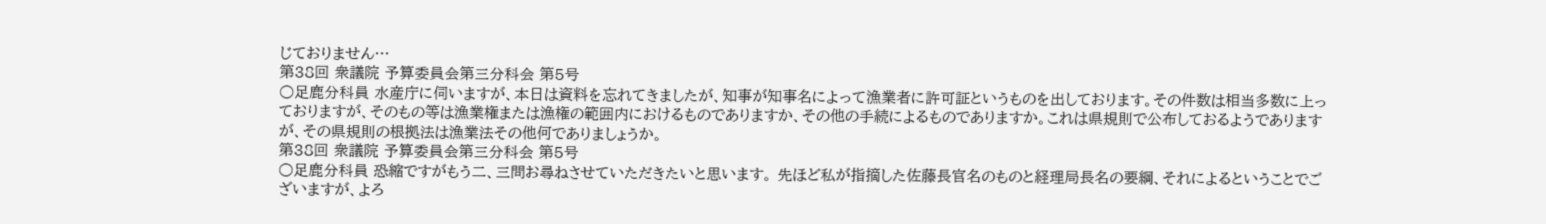じておりません…
第38回 衆議院 予算委員会第三分科会 第5号
○足鹿分科員 水産庁に伺いますが、本日は資料を忘れてきましたが、知事が知事名によって漁業者に許可証というものを出しております。その件数は相当多数に上っておりますが、そのもの等は漁業権または漁権の範囲内におけるものでありますか、その他の手続によるものでありますか。これは県規則で公布しておるようでありますが、その県規則の根拠法は漁業法その他何でありましょうか。
第38回 衆議院 予算委員会第三分科会 第5号
○足鹿分科員 恐縮ですがもう二、三問お尋ねさせていただきたいと思います。 先ほど私が指摘した佐藤長官名のものと経理局長名の要綱、それによるということでございますが、よろ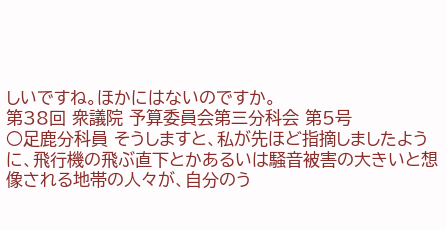しいですね。ほかにはないのですか。
第38回 衆議院 予算委員会第三分科会 第5号
○足鹿分科員 そうしますと、私が先ほど指摘しましたように、飛行機の飛ぶ直下とかあるいは騒音被害の大きいと想像される地帯の人々が、自分のう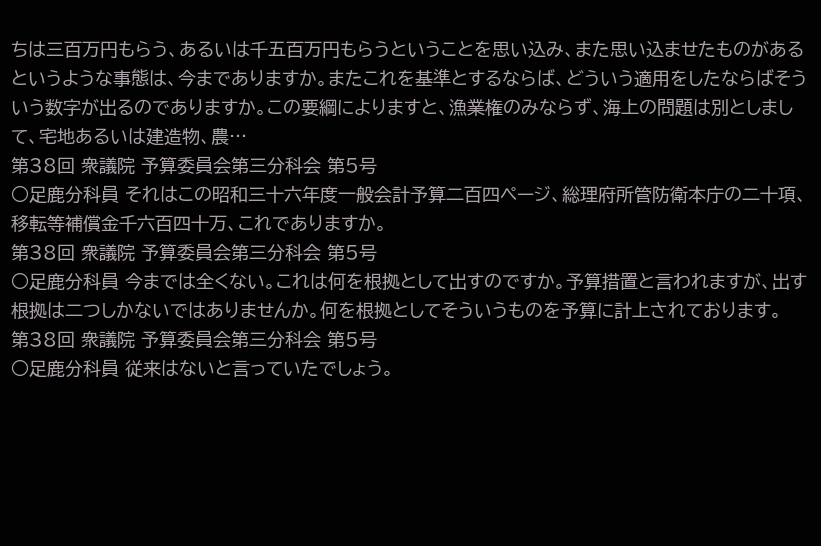ちは三百万円もらう、あるいは千五百万円もらうということを思い込み、また思い込ませたものがあるというような事態は、今までありますか。またこれを基準とするならば、どういう適用をしたならばそういう数字が出るのでありますか。この要綱によりますと、漁業権のみならず、海上の問題は別としまして、宅地あるいは建造物、農…
第38回 衆議院 予算委員会第三分科会 第5号
○足鹿分科員 それはこの昭和三十六年度一般会計予算二百四ページ、総理府所管防衛本庁の二十項、移転等補償金千六百四十万、これでありますか。
第38回 衆議院 予算委員会第三分科会 第5号
○足鹿分科員 今までは全くない。これは何を根拠として出すのですか。予算措置と言われますが、出す根拠は二つしかないではありませんか。何を根拠としてそういうものを予算に計上されております。
第38回 衆議院 予算委員会第三分科会 第5号
○足鹿分科員 従来はないと言っていたでしょう。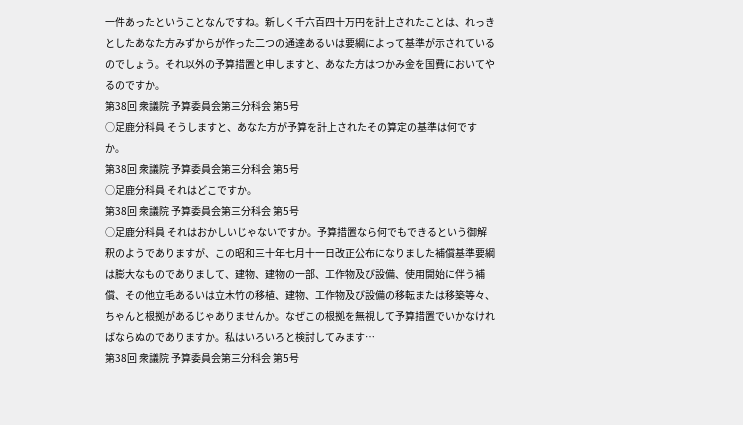一件あったということなんですね。新しく千六百四十万円を計上されたことは、れっきとしたあなた方みずからが作った二つの通達あるいは要綱によって基準が示されているのでしょう。それ以外の予算措置と申しますと、あなた方はつかみ金を国費においてやるのですか。
第38回 衆議院 予算委員会第三分科会 第5号
○足鹿分科員 そうしますと、あなた方が予算を計上されたその算定の基準は何ですか。
第38回 衆議院 予算委員会第三分科会 第5号
○足鹿分科員 それはどこですか。
第38回 衆議院 予算委員会第三分科会 第5号
○足鹿分科員 それはおかしいじゃないですか。予算措置なら何でもできるという御解釈のようでありますが、この昭和三十年七月十一日改正公布になりました補償基準要綱は膨大なものでありまして、建物、建物の一部、工作物及び設備、使用開始に伴う補償、その他立毛あるいは立木竹の移植、建物、工作物及び設備の移転または移築等々、ちゃんと根拠があるじゃありませんか。なぜこの根拠を無視して予算措置でいかなければならぬのでありますか。私はいろいろと検討してみます…
第38回 衆議院 予算委員会第三分科会 第5号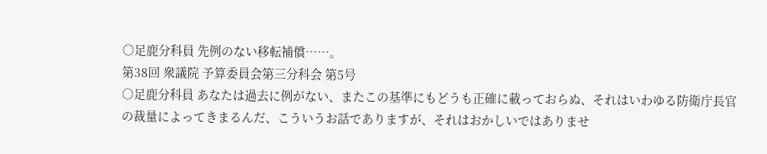○足鹿分科員 先例のない移転補償……。
第38回 衆議院 予算委員会第三分科会 第5号
○足鹿分科員 あなたは過去に例がない、またこの基準にもどうも正確に載っておらぬ、それはいわゆる防衛庁長官の裁量によってきまるんだ、こういうお話でありますが、それはおかしいではありませ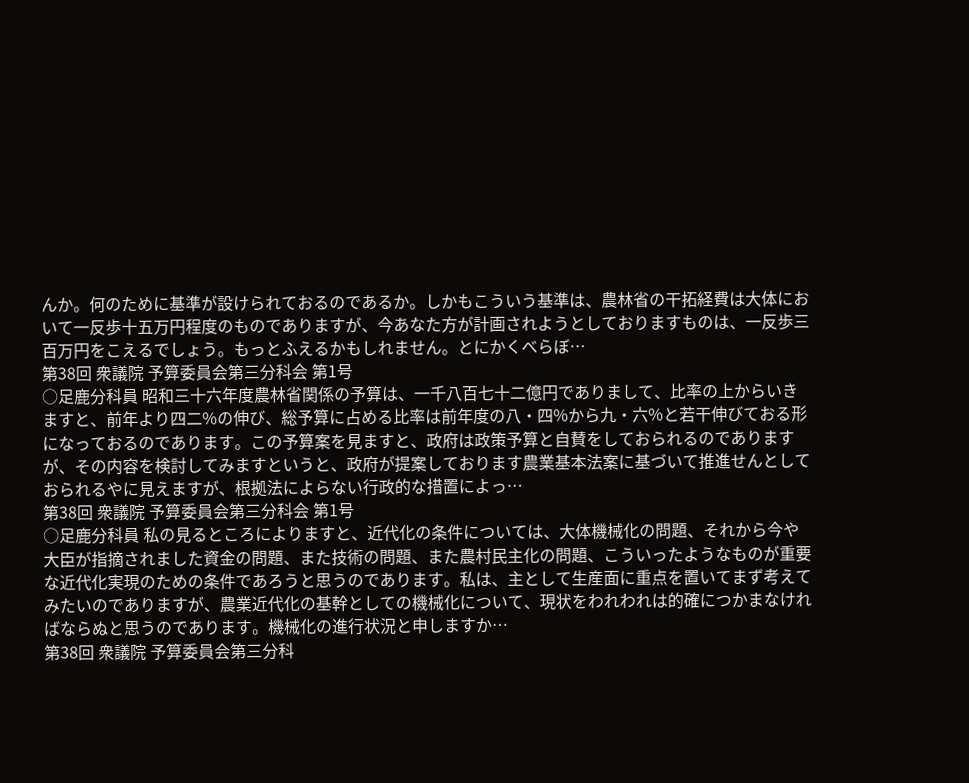んか。何のために基準が設けられておるのであるか。しかもこういう基準は、農林省の干拓経費は大体において一反歩十五万円程度のものでありますが、今あなた方が計画されようとしておりますものは、一反歩三百万円をこえるでしょう。もっとふえるかもしれません。とにかくべらぼ…
第38回 衆議院 予算委員会第三分科会 第1号
○足鹿分科員 昭和三十六年度農林省関係の予算は、一千八百七十二億円でありまして、比率の上からいきますと、前年より四二%の伸び、総予算に占める比率は前年度の八・四%から九・六%と若干伸びておる形になっておるのであります。この予算案を見ますと、政府は政策予算と自賛をしておられるのでありますが、その内容を検討してみますというと、政府が提案しております農業基本法案に基づいて推進せんとしておられるやに見えますが、根拠法によらない行政的な措置によっ…
第38回 衆議院 予算委員会第三分科会 第1号
○足鹿分科員 私の見るところによりますと、近代化の条件については、大体機械化の問題、それから今や大臣が指摘されました資金の問題、また技術の問題、また農村民主化の問題、こういったようなものが重要な近代化実現のための条件であろうと思うのであります。私は、主として生産面に重点を置いてまず考えてみたいのでありますが、農業近代化の基幹としての機械化について、現状をわれわれは的確につかまなければならぬと思うのであります。機械化の進行状況と申しますか…
第38回 衆議院 予算委員会第三分科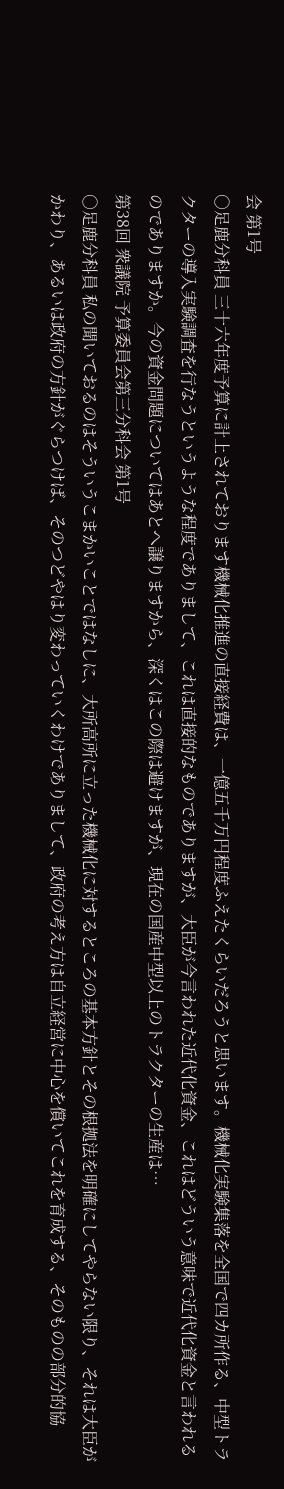会 第1号
○足鹿分科員 三十六年度予算に計上されております機械化推進の直接経費は、一億五千万円程度ふえたくらいだろうと思います。機械化実験集落を全国で四カ所作る、中型トラクターの導入実験調査を行なうというような程度でありまして、これは直接的なものでありますが、大臣が今言われた近代化資金、これはどういう意味で近代化資金と言われるのでありますか。今の資金問題についてはあとへ譲りますから、深くはこの際は避けますが、現在の国産中型以上のトラクターの生産は…
第38回 衆議院 予算委員会第三分科会 第1号
○足鹿分科員 私の聞いておるのはそういうこまかいことではなしに、大所高所に立った機械化に対するところの基本方針とその根拠法を明確にしてやらない限り、それは大臣がかわり、あるいは政府の方針がぐらつけば、そのつどやはり変わっていくわけでありまして、政府の考え方は自立経営に中心を償いてこれを育成する、そのものの部分的協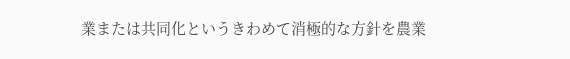業または共同化というきわめて消極的な方針を農業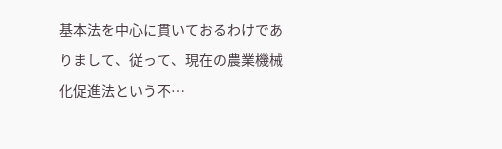基本法を中心に貫いておるわけでありまして、従って、現在の農業機械化促進法という不…